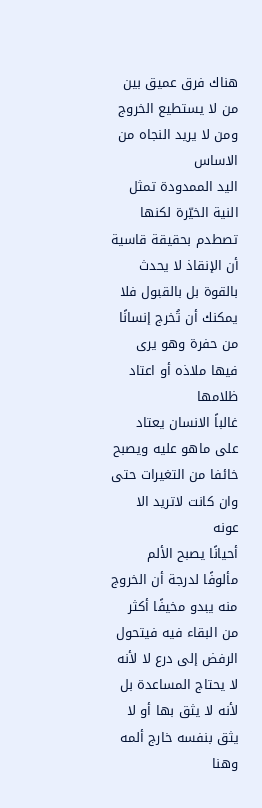هناك فرق عميق بين من لا يستطيع الخروج
ومن لا يريد النجاه من الاساس
اليد الممدودة تمثل النية الخيّرة لكنها تصطدم بحقيقة قاسية أن الإنقاذ لا يحدث بالقوة بل بالقبول فلا يمكنك أن تُخرج إنسانًا من حفرة وهو يرى فيها ملاذه أو اعتاد ظلامها
غالباً الانسان يعتاد على ماهو عليه ويصبح خائفا من التغيرات حتى وان كانت لاتريد الا عونه
أحيانًا يصبح الألم مألوفًا لدرجة أن الخروج منه يبدو مخيفًا أكثر من البقاء فيه فيتحول الرفض إلى درع لا لأنه لا يحتاج المساعدة بل لأنه لا يثق بها أو لا يثق بنفسه خارج ألمه وهنا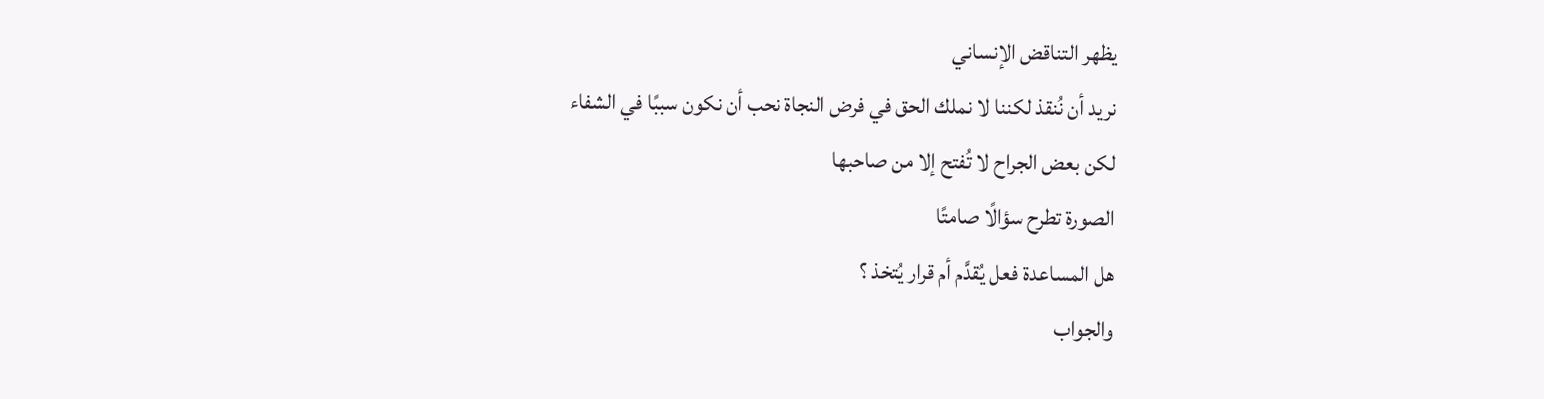يظهر التناقض الإنساني
نريد أن نُنقذ لكننا لا نملك الحق في فرض النجاة نحب أن نكون سببًا في الشفاء
لكن بعض الجراح لا تُفتح إلا من صاحبها
الصورة تطرح سؤالًا صامتًا
هل المساعدة فعل يُقدَّم أم قرار يُتخذ ؟
والجواب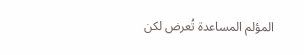المؤلم المساعدة تُعرض لكن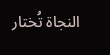النجاة تُختار